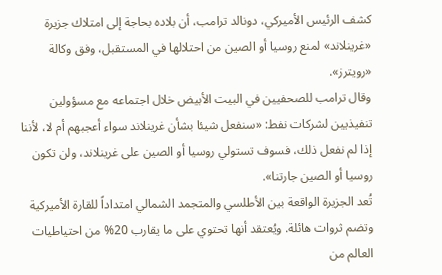كشف الرئيس الأميركي، دونالد ترامب، أن بلاده بحاجة إلى امتلاك جزيرة «غرينلاند» لمنع روسيا أو الصين من احتلالها في المستقبل، وفق وكالة «رويترز».
وقال ترامب للصحفيين في البيت الأبيض خلال اجتماعه مع مسؤولين تنفيذيين لشركات نفط: «سنفعل شيئا بشأن غرينلاند سواء أعجبهم أم لا، لأننا إذا لم نفعل ذلك، فسوف تستولي روسيا أو الصين على غرينلاند، ولن تكون روسيا أو الصين جارتنا».
تُعد الجزيرة الواقعة بين الأطلسي والمتجمد الشمالي امتداداً للقارة الأميركية وتضم ثروات هائلة. ويُعتقد أنها تحتوي على ما يقارب 20% من احتياطيات العالم من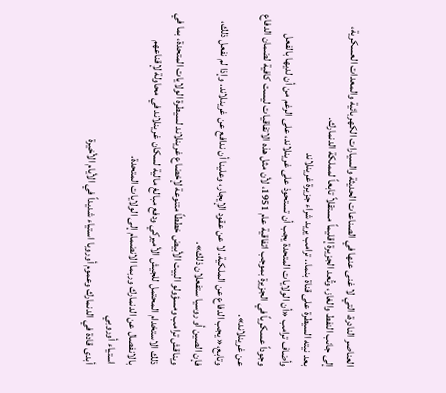العناصر النادرة، التي لا غنى عنها في الصناعات الحديثة والسيارات الكهربائية والمعدات العسكرية، إلى جانب النفط والغاز، وتُعد الجزيرة إقليماً مستقلاً تابعاً لمملكة الدنمارك.
بعد نيته السيطرة على قناة بنما.. ترامب يريد شراء جزيرة غرينلاند
وأضاف ترامب «أن الولايات المتحدة يجب أن تستحوذ على غرينلاند، على الرغم من أن لديها بالفعل وجوداً عسكرياً في الجزيرة بموجب اتفاقية عام 1951، لأن مثل هذه الاتفاقيات ليست كافية لضمان الدفاع عن غرينلاند».
وتابع،« يجب الدفاع عن الملكية. لا عن عقود الإيجار، وعلينا أن ندافع عن غرينلاند. وإذا لم نفعل ذلك، فإن الصين أو روسيا ستفعلان ذلك».
ويناقش ترامب ومسؤولو البيت الأبيض خططاً متنوعة لإخضاع غرينلاند لسيطرة الولايات المتحدة، بما في ذلك الاستخدام المحتمل للجيش الأميركي ودفع مبالغ مالية لسكان غرينلاند في محاولة لإقناعهم بالانفصال عن الدنمارك وربما الانضمام إلى الولايات المتحدة.
استياء أوروبي
أبدى قادة في الدنمارك وعموم أوروبا استياء شديداً في الأيام الأخيرة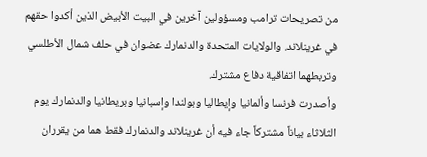من تصريحات ترامب ومسؤولين آخرين في البيت الأبيض الذين أكدوا حقهم في غرينلاند. والولايات المتحدة والدنمارك عضوان في حلف شمال الأطلسي وتربطهما اتفاقية دفاع مشترك.
وأصدرت فرنسا وألمانيا وإيطاليا وبولندا وإسبانيا وبريطانيا والدنمارك يوم الثلاثاء بياناً مشتركاً جاء فيه أن غرينلاند والدنمارك فقط هما من يقرران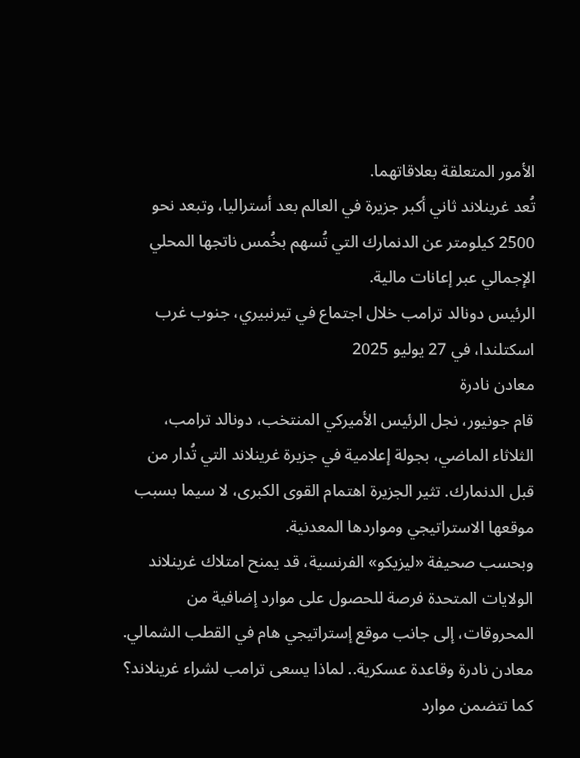الأمور المتعلقة بعلاقاتهما.
تُعد غرينلاند ثاني أكبر جزيرة في العالم بعد أستراليا، وتبعد نحو 2500 كيلومتر عن الدنمارك التي تُسهم بخُمس ناتجها المحلي الإجمالي عبر إعانات مالية.
الرئيس دونالد ترامب خلال اجتماع في تيرنبيري، جنوب غرب اسكتلندا، في 27 يوليو 2025
معادن نادرة
قام جونيور، نجل الرئيس الأميركي المنتخب، دونالد ترامب، الثلاثاء الماضي، بجولة إعلامية في جزيرة غرينلاند التي تُدار من قبل الدنمارك. تثير الجزيرة اهتمام القوى الكبرى، لا سيما بسبب موقعها الاستراتيجي ومواردها المعدنية.
وبحسب صحيفة «ليزيكو» الفرنسية، قد يمنح امتلاك غرينلاند الولايات المتحدة فرصة للحصول على موارد إضافية من المحروقات، إلى جانب موقع إستراتيجي هام في القطب الشمالي.
معادن نادرة وقاعدة عسكرية.. لماذا يسعى ترامب لشراء غرينلاند؟
كما تتضمن موارد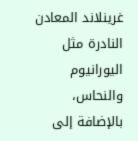غرينلاند المعادن النادرة مثل اليورانيوم والنحاس، بالإضافة إلى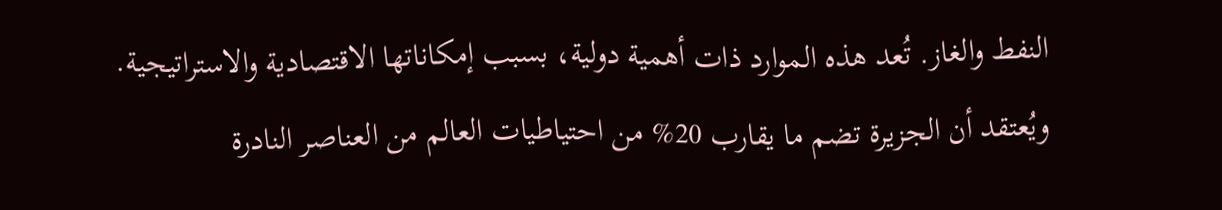النفط والغاز. تُعد هذه الموارد ذات أهمية دولية، بسبب إمكاناتها الاقتصادية والاستراتيجية.
ويُعتقد أن الجزيرة تضم ما يقارب 20% من احتياطيات العالم من العناصر النادرة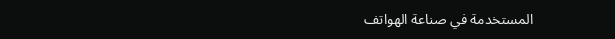المستخدمة في صناعة الهواتف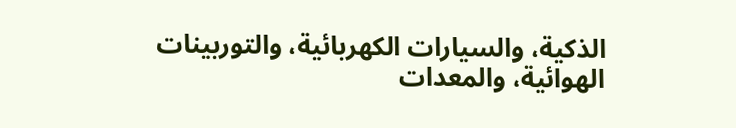الذكية، والسيارات الكهربائية، والتوربينات الهوائية، والمعدات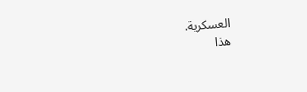العسكرية.
هذا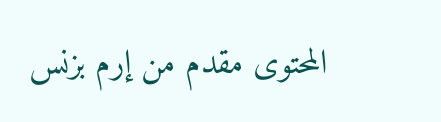المحتوى مقدم من إرم بزنس